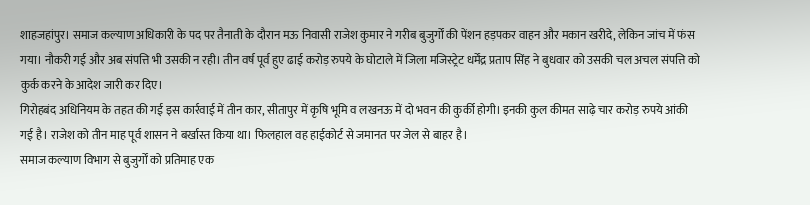शाहजहांपुर। समाज कल्याण अधिकारी के पद पर तैनाती के दौरान मऊ निवासी राजेश कुमार ने गरीब बुजुर्गों की पेंशन हड़पकर वाहन और मकान खरीदे, लेकिन जांच में फंस गया। नौकरी गई और अब संपत्ति भी उसकी न रही। तीन वर्ष पूर्व हुए ढाई करोड़ रुपये के घोटाले में जिला मजिस्ट्रेट धर्मेंद्र प्रताप सिंह ने बुधवार को उसकी चल अचल संपत्ति को कुर्क करने के आदेश जारी कर दिए।
गिरोहबंद अधिनियम के तहत की गई इस कार्रवाई में तीन कार, सीतापुर में कृषि भूमि व लखनऊ में दो भवन की कुर्की होगी। इनकी कुल कीमत साढ़े चार करोड़ रुपये आंकी गई है। राजेश को तीन माह पूर्व शासन ने बर्खास्त किया था। फिलहाल वह हाईकोर्ट से जमानत पर जेल से बाहर है।
समाज कल्याण विभाग से बुजुर्गों को प्रतिमाह एक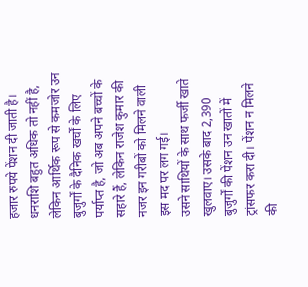हजार रुपये पेंशन दी जाती है। धनराशि बहुत अधिक तो नहीं है, लेकिन आर्थिक रूप से कमजोर उन बुजुर्गों के दैनिक खर्चों के लिए पर्याप्त है, जो अब अपने बच्चों के सहारे हैं, लेकिन राजेश कुमार की नजर इन गरीबों को मिलने वाली इस मद पर लग गई।
उसने साथियों के साथ फर्जी खाते खुलवाए। उसके बाद 2,390 बुजुर्गों की पेंशन उन खातों में ट्रांसफर करा दी। पेंशन न मिलने की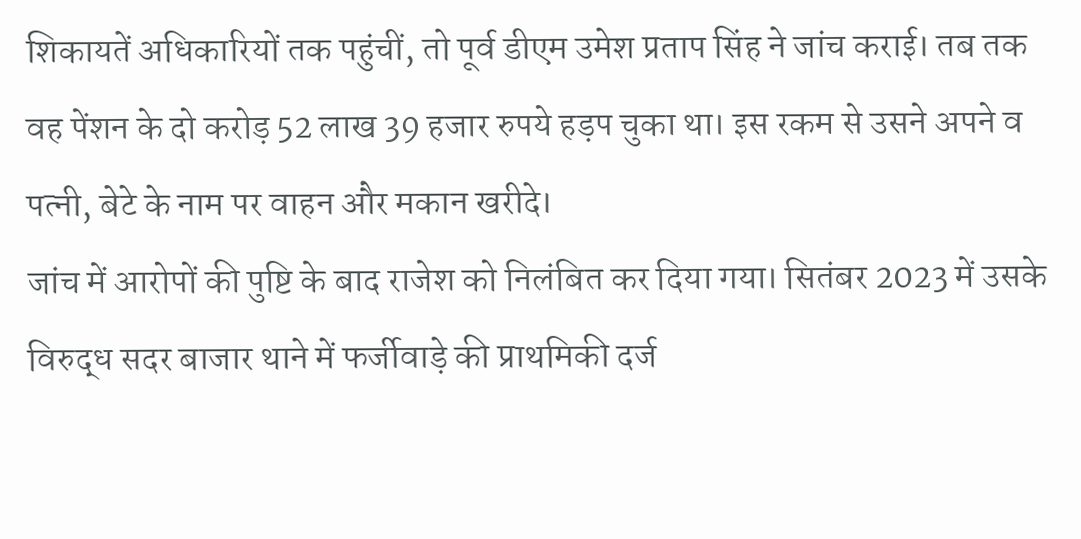शिकायतें अधिकारियों तक पहुंचीं, तो पूर्व डीएम उमेश प्रताप सिंह ने जांच कराई। तब तक वह पेंशन के दो करोड़ 52 लाख 39 हजार रुपये हड़प चुका था। इस रकम से उसने अपने व पत्नी, बेटे के नाम पर वाहन और मकान खरीदे।
जांच में आरोपों की पुष्टि के बाद राजेश को निलंबित कर दिया गया। सितंबर 2023 में उसके विरुद्ध सदर बाजार थाने में फर्जीवाड़े की प्राथमिकी दर्ज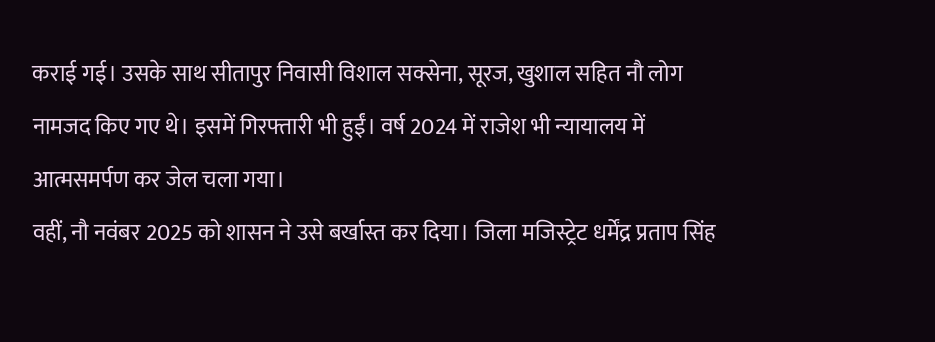कराई गई। उसके साथ सीतापुर निवासी विशाल सक्सेना, सूरज, खुशाल सहित नौ लोग नामजद किए गए थे। इसमें गिरफ्तारी भी हुईं। वर्ष 2024 में राजेश भी न्यायालय में आत्मसमर्पण कर जेल चला गया।
वहीं, नौ नवंबर 2025 को शासन ने उसे बर्खास्त कर दिया। जिला मजिस्ट्रेट धर्मेंद्र प्रताप सिंह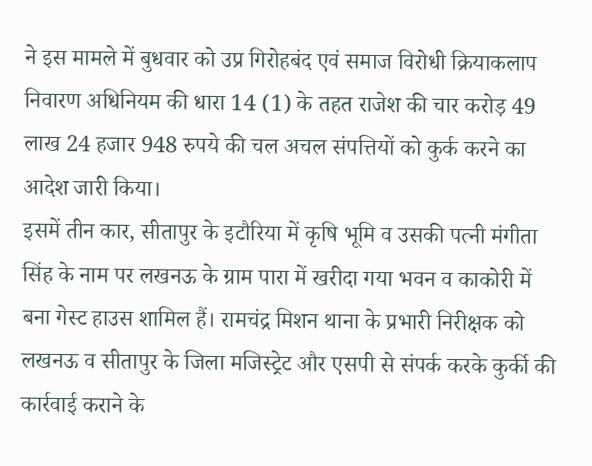ने इस मामले में बुधवार को उप्र गिरोहबंद एवं समाज विरोधी क्रियाकलाप निवारण अधिनियम की धारा 14 (1) के तहत राजेश की चार करोड़ 49 लाख 24 हजार 948 रुपये की चल अचल संपत्तियों को कुर्क करने का आदेश जारी किया।
इसमें तीन कार, सीतापुर के इटौरिया में कृषि भूमि व उसकी पत्नी मंगीता सिंह के नाम पर लखनऊ के ग्राम पारा में खरीदा गया भवन व काकोरी में बना गेस्ट हाउस शामिल हैं। रामचंद्र मिशन थाना के प्रभारी निरीक्षक को लखनऊ व सीतापुर के जिला मजिस्ट्रेट और एसपी से संपर्क करके कुर्की की कार्रवाई कराने के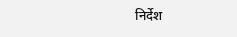निर्देश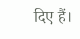दिए हैं।